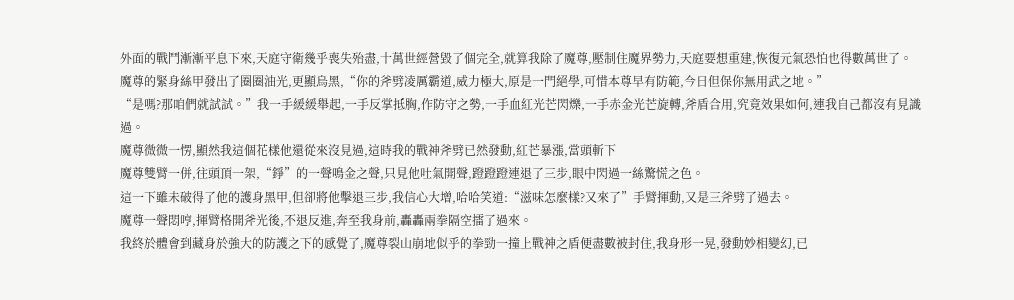外面的戰鬥漸漸平息下來,天庭守衛幾乎喪失殆盡,十萬世經營毀了個完全,就算我除了魔尊,壓制住魔界勢力,天庭要想重建,恢復元氣恐怕也得數萬世了。
魔尊的緊身絲甲發出了圈圈油光,更顯烏黑,“你的斧劈凌厲霸道,威力極大,原是一門絕學,可惜本尊早有防範,今日但保你無用武之地。”
“是嗎?那咱們就試試。”我一手緩緩舉起,一手反掌抵胸,作防守之勢,一手血紅光芒閃爍,一手赤金光芒旋轉,斧盾合用,究竟效果如何,連我自己都沒有見識過。
魔尊微微一愣,顯然我這個花樣他還從來沒見過,這時我的戰神斧劈已然發動,紅芒暴漲,當頭斬下
魔尊雙臂一併,往頭頂一架,“錚”的一聲鳴金之聲,只見他吐氣開聲,蹬蹬蹬連退了三步,眼中閃過一絲驚慌之色。
這一下雖未破得了他的護身黑甲,但卻將他擊退三步,我信心大增,哈哈笑道:“滋味怎麼樣?又來了”手臂揮動,又是三斧劈了過去。
魔尊一聲悶哼,揮臂格開斧光後,不退反進,奔至我身前,轟轟兩拳隔空擂了過來。
我終於體會到藏身於強大的防護之下的感覺了,魔尊裂山崩地似乎的拳勁一撞上戰神之盾便盡數被封住,我身形一晃,發動妙相變幻,已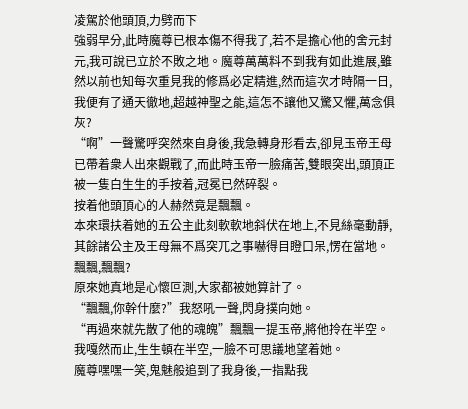凌駕於他頭頂,力劈而下
強弱早分,此時魔尊已根本傷不得我了,若不是擔心他的舍元封元,我可說已立於不敗之地。魔尊萬萬料不到我有如此進展,雖然以前也知每次重見我的修爲必定精進,然而這次才時隔一日,我便有了通天徹地,超越神聖之能,這怎不讓他又驚又懼,萬念俱灰?
“啊”一聲驚呼突然來自身後,我急轉身形看去,卻見玉帝王母已帶着衆人出來觀戰了,而此時玉帝一臉痛苦,雙眼突出,頭頂正被一隻白生生的手按着,冠冕已然碎裂。
按着他頭頂心的人赫然竟是飄飄。
本來環扶着她的五公主此刻軟軟地斜伏在地上,不見絲毫動靜,其餘諸公主及王母無不爲突兀之事嚇得目瞪口呆,愣在當地。
飄飄,飄飄?
原來她真地是心懷叵測,大家都被她算計了。
“飄飄,你幹什麼?”我怒吼一聲,閃身撲向她。
“再過來就先散了他的魂魄”飄飄一提玉帝,將他拎在半空。
我嘎然而止,生生頓在半空,一臉不可思議地望着她。
魔尊嘿嘿一笑,鬼魅般追到了我身後,一指點我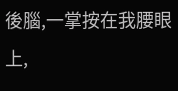後腦,一掌按在我腰眼上,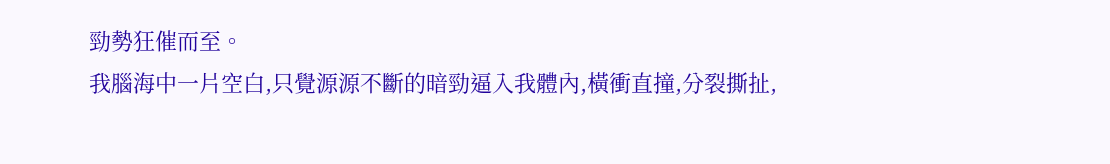勁勢狂催而至。
我腦海中一片空白,只覺源源不斷的暗勁逼入我體內,橫衝直撞,分裂撕扯,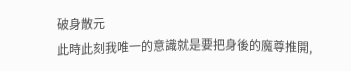破身散元
此時此刻我唯一的意識就是要把身後的魔尊推開,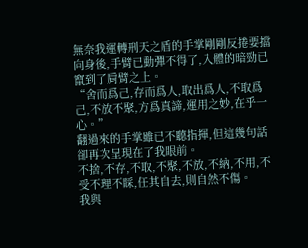無奈我運轉刑天之盾的手掌剛剛反捲要擋向身後,手臂已動彈不得了,入體的暗勁已竄到了肩臂之上。
“舍而爲己,存而爲人,取出爲人,不取爲己,不放不聚,方爲真諦,運用之妙,在乎一心。”
翻過來的手掌雖已不聽指揮,但這幾句話卻再次呈現在了我眼前。
不捨,不存,不取,不聚,不放,不納,不用,不受不理不睬,任其自去,則自然不傷。
我與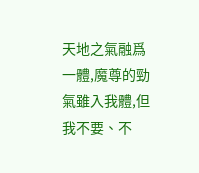天地之氣融爲一體,魔尊的勁氣雖入我體,但我不要、不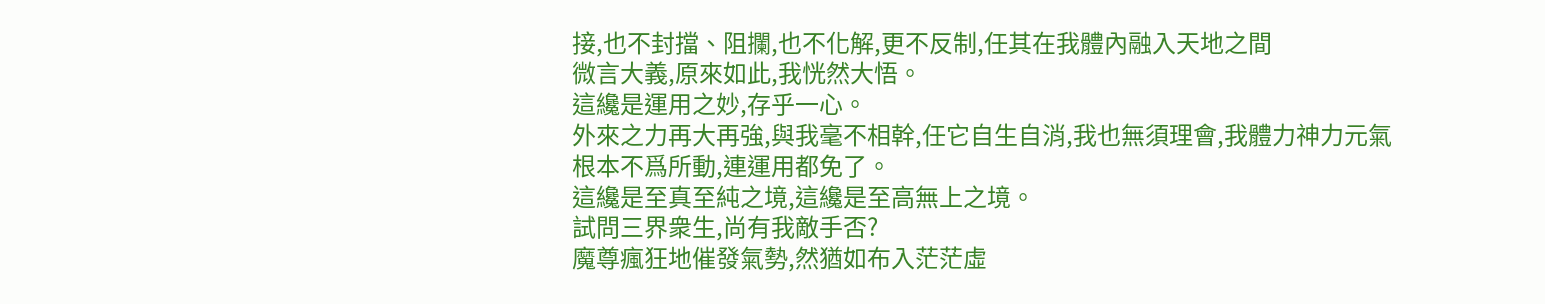接,也不封擋、阻攔,也不化解,更不反制,任其在我體內融入天地之間
微言大義,原來如此,我恍然大悟。
這纔是運用之妙,存乎一心。
外來之力再大再強,與我毫不相幹,任它自生自消,我也無須理會,我體力神力元氣根本不爲所動,連運用都免了。
這纔是至真至純之境,這纔是至高無上之境。
試問三界衆生,尚有我敵手否?
魔尊瘋狂地催發氣勢,然猶如布入茫茫虛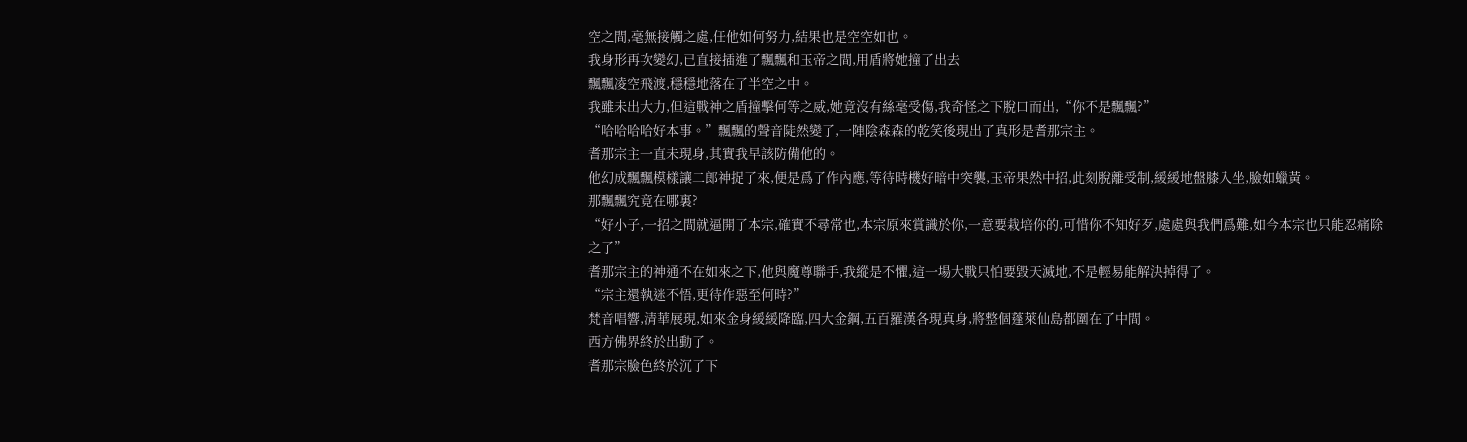空之間,毫無接觸之處,任他如何努力,結果也是空空如也。
我身形再次變幻,已直接插進了飄飄和玉帝之間,用盾將她撞了出去
飄飄凌空飛渡,穩穩地落在了半空之中。
我雖未出大力,但這戰神之盾撞擊何等之威,她竟沒有絲毫受傷,我奇怪之下脫口而出,“你不是飄飄?”
“哈哈哈哈好本事。”飄飄的聲音陡然變了,一陣陰森森的乾笑後現出了真形是耆那宗主。
耆那宗主一直未現身,其實我早該防備他的。
他幻成飄飄模樣讓二郎神捉了來,便是爲了作內應,等待時機好暗中突襲,玉帝果然中招,此刻脫離受制,緩緩地盤膝入坐,臉如蠟黃。
那飄飄究竟在哪裏?
“好小子,一招之間就逼開了本宗,確實不尋常也,本宗原來賞識於你,一意要栽培你的,可惜你不知好歹,處處與我們爲難,如今本宗也只能忍痛除之了”
耆那宗主的神通不在如來之下,他與魔尊聯手,我縱是不懼,這一場大戰只怕要毀天滅地,不是輕易能解決掉得了。
“宗主還執迷不悟,更待作惡至何時?”
梵音唱響,清華展現,如來金身緩緩降臨,四大金鋼,五百羅漢各現真身,將整個蓬萊仙島都圍在了中間。
西方佛界終於出動了。
耆那宗臉色終於沉了下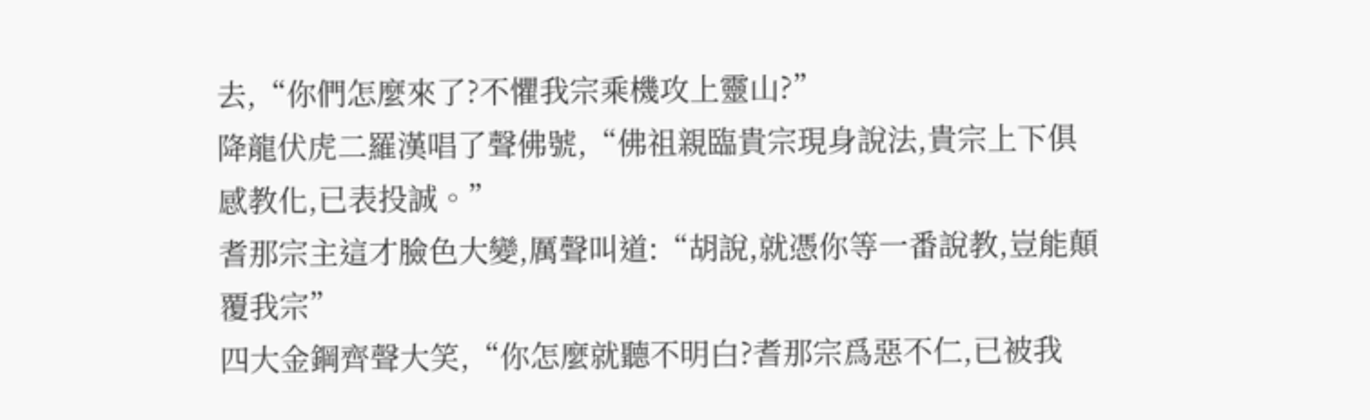去,“你們怎麼來了?不懼我宗乘機攻上靈山?”
降龍伏虎二羅漢唱了聲佛號,“佛祖親臨貴宗現身說法,貴宗上下俱感教化,已表投誠。”
耆那宗主這才臉色大變,厲聲叫道:“胡說,就憑你等一番說教,豈能顛覆我宗”
四大金鋼齊聲大笑,“你怎麼就聽不明白?耆那宗爲惡不仁,已被我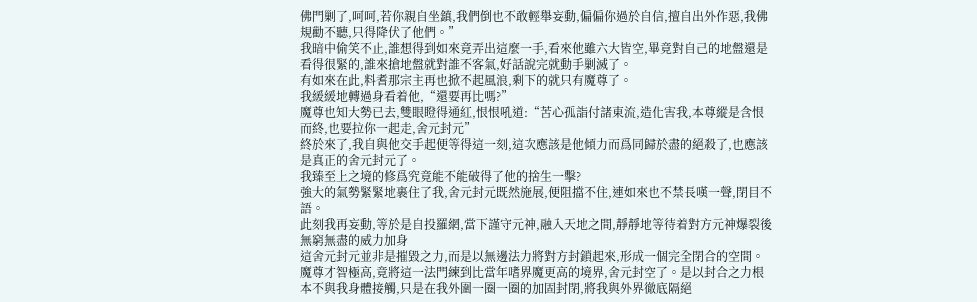佛門剿了,呵呵,若你親自坐鎮,我們倒也不敢輕舉妄動,偏偏你過於自信,擅自出外作惡,我佛規勸不聽,只得降伏了他們。”
我暗中偷笑不止,誰想得到如來竟弄出這麼一手,看來他雖六大皆空,畢竟對自己的地盤還是看得很緊的,誰來搶地盤就對誰不客氣,好話說完就動手剿滅了。
有如來在此,料耆那宗主再也掀不起風浪,剩下的就只有魔尊了。
我緩緩地轉過身看着他,“還要再比嗎?”
魔尊也知大勢已去,雙眼瞪得通紅,恨恨吼道:“苦心孤詣付諸東流,造化害我,本尊縱是含恨而終,也要拉你一起走,舍元封元”
終於來了,我自與他交手起便等得這一刻,這次應該是他傾力而爲同歸於盡的絕殺了,也應該是真正的舍元封元了。
我臻至上之境的修爲究竟能不能破得了他的捨生一擊?
強大的氣勢緊緊地裹住了我,舍元封元既然施展,便阻擋不住,連如來也不禁長嘆一聲,閉目不語。
此刻我再妄動,等於是自投羅網,當下謹守元神,融入天地之間,靜靜地等待着對方元神爆裂後無窮無盡的威力加身
這舍元封元並非是摧毀之力,而是以無邊法力將對方封鎖起來,形成一個完全閉合的空間。魔尊才智極高,竟將這一法門練到比當年嗜界魔更高的境界,舍元封空了。是以封合之力根本不與我身體接觸,只是在我外圍一圈一圈的加固封閉,將我與外界徹底隔絕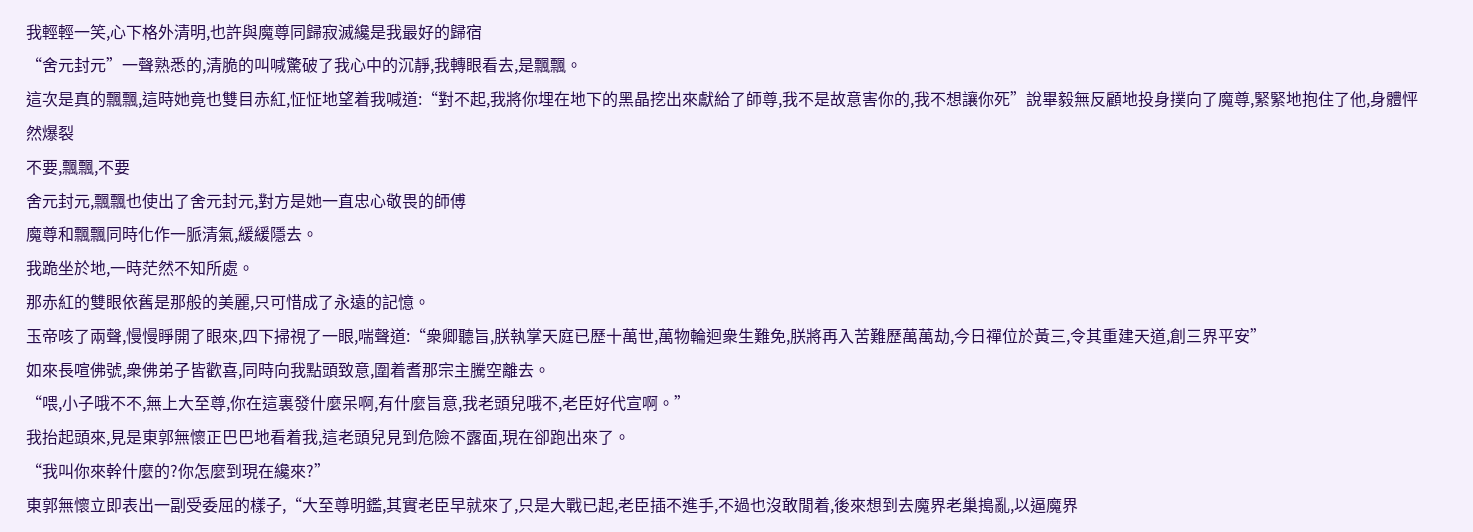我輕輕一笑,心下格外清明,也許與魔尊同歸寂滅纔是我最好的歸宿
“舍元封元”一聲熟悉的,清脆的叫喊驚破了我心中的沉靜,我轉眼看去,是飄飄。
這次是真的飄飄,這時她竟也雙目赤紅,怔怔地望着我喊道:“對不起,我將你埋在地下的黑晶挖出來獻給了師尊,我不是故意害你的,我不想讓你死”說畢毅無反顧地投身撲向了魔尊,緊緊地抱住了他,身體怦然爆裂
不要,飄飄,不要
舍元封元,飄飄也使出了舍元封元,對方是她一直忠心敬畏的師傅
魔尊和飄飄同時化作一脈清氣,緩緩隱去。
我跪坐於地,一時茫然不知所處。
那赤紅的雙眼依舊是那般的美麗,只可惜成了永遠的記憶。
玉帝咳了兩聲,慢慢睜開了眼來,四下掃視了一眼,喘聲道:“衆卿聽旨,朕執掌天庭已歷十萬世,萬物輪迴衆生難免,朕將再入苦難歷萬萬劫,今日禪位於黃三,令其重建天道,創三界平安”
如來長喧佛號,衆佛弟子皆歡喜,同時向我點頭致意,圍着耆那宗主騰空離去。
“喂,小子哦不不,無上大至尊,你在這裏發什麼呆啊,有什麼旨意,我老頭兒哦不,老臣好代宣啊。”
我抬起頭來,見是東郭無懷正巴巴地看着我,這老頭兒見到危險不露面,現在卻跑出來了。
“我叫你來幹什麼的?你怎麼到現在纔來?”
東郭無懷立即表出一副受委屈的樣子,“大至尊明鑑,其實老臣早就來了,只是大戰已起,老臣插不進手,不過也沒敢閒着,後來想到去魔界老巢搗亂,以逼魔界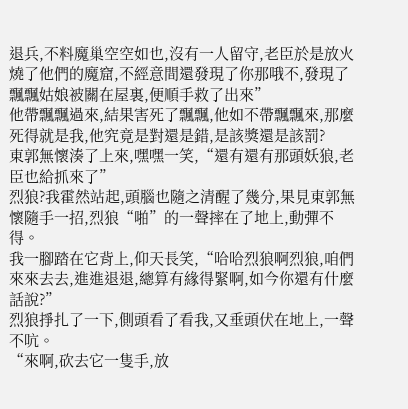退兵,不料魔巢空空如也,沒有一人留守,老臣於是放火燒了他們的魔窟,不經意間還發現了你那哦不,發現了飄飄姑娘被關在屋裏,便順手救了出來”
他帶飄飄過來,結果害死了飄飄,他如不帶飄飄來,那麼死得就是我,他究竟是對還是錯,是該獎還是該罰?
東郭無懷湊了上來,嘿嘿一笑,“還有還有那頭妖狼,老臣也給抓來了”
烈狼?我霍然站起,頭腦也隨之清醒了幾分,果見東郭無懷隨手一招,烈狼“啪”的一聲摔在了地上,動彈不得。
我一腳踏在它背上,仰天長笑,“哈哈烈狼啊烈狼,咱們來來去去,進進退退,總算有緣得緊啊,如今你還有什麼話說?”
烈狼掙扎了一下,側頭看了看我,又垂頭伏在地上,一聲不吭。
“來啊,砍去它一隻手,放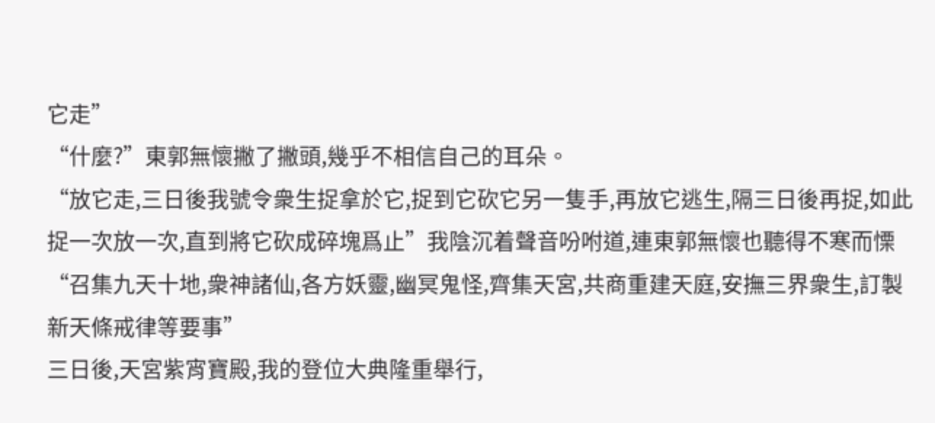它走”
“什麼?”東郭無懷撇了撇頭,幾乎不相信自己的耳朵。
“放它走,三日後我號令衆生捉拿於它,捉到它砍它另一隻手,再放它逃生,隔三日後再捉,如此捉一次放一次,直到將它砍成碎塊爲止”我陰沉着聲音吩咐道,連東郭無懷也聽得不寒而慄
“召集九天十地,衆神諸仙,各方妖靈,幽冥鬼怪,齊集天宮,共商重建天庭,安撫三界衆生,訂製新天條戒律等要事”
三日後,天宮紫宵寶殿,我的登位大典隆重舉行,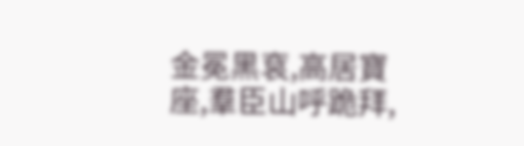金冕黑袞,高居寶座,羣臣山呼跪拜,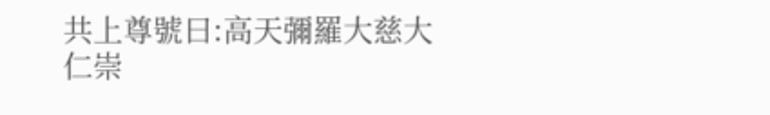共上尊號曰:高天彌羅大慈大仁崇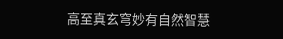高至真玄穹妙有自然智慧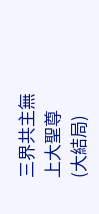三界共主無上大聖尊
(大結局)